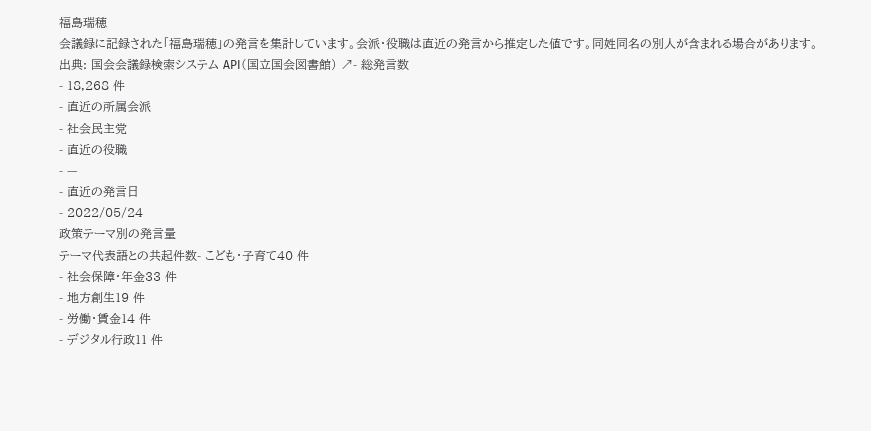福島瑞穂
会議録に記録された「福島瑞穂」の発言を集計しています。会派・役職は直近の発言から推定した値です。同姓同名の別人が含まれる場合があります。
出典: 国会会議録検索システム API(国立国会図書館) ↗- 総発言数
- 18,268 件
- 直近の所属会派
- 社会民主党
- 直近の役職
- —
- 直近の発言日
- 2022/05/24
政策テーマ別の発言量
テーマ代表語との共起件数- こども・子育て40 件
- 社会保障・年金33 件
- 地方創生19 件
- 労働・賃金14 件
- デジタル行政11 件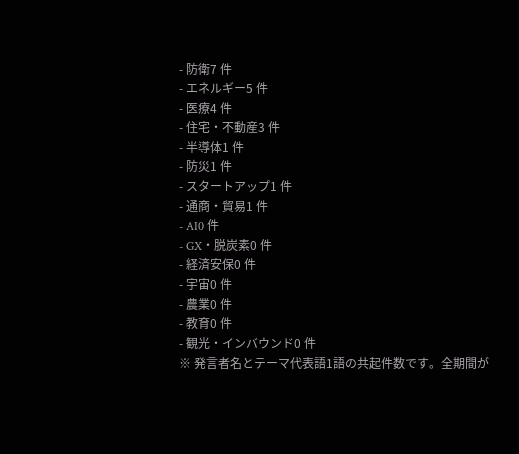- 防衛7 件
- エネルギー5 件
- 医療4 件
- 住宅・不動産3 件
- 半導体1 件
- 防災1 件
- スタートアップ1 件
- 通商・貿易1 件
- AI0 件
- GX・脱炭素0 件
- 経済安保0 件
- 宇宙0 件
- 農業0 件
- 教育0 件
- 観光・インバウンド0 件
※ 発言者名とテーマ代表語1語の共起件数です。全期間が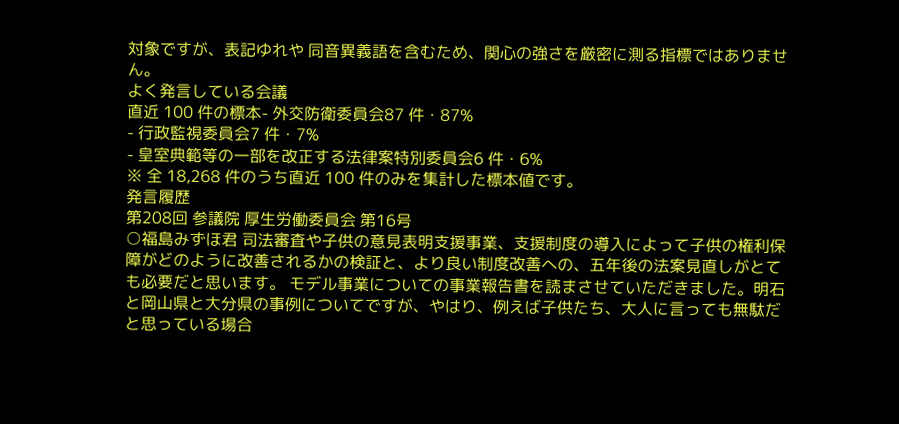対象ですが、表記ゆれや 同音異義語を含むため、関心の強さを厳密に測る指標ではありません。
よく発言している会議
直近 100 件の標本- 外交防衛委員会87 件・87%
- 行政監視委員会7 件・7%
- 皇室典範等の一部を改正する法律案特別委員会6 件・6%
※ 全 18,268 件のうち直近 100 件のみを集計した標本値です。
発言履歴
第208回 参議院 厚生労働委員会 第16号
○福島みずほ君 司法審査や子供の意見表明支援事業、支援制度の導入によって子供の権利保障がどのように改善されるかの検証と、より良い制度改善への、五年後の法案見直しがとても必要だと思います。 モデル事業についての事業報告書を読まさせていただきました。明石と岡山県と大分県の事例についてですが、やはり、例えば子供たち、大人に言っても無駄だと思っている場合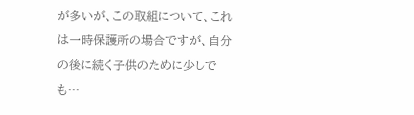が多いが、この取組について、これは一時保護所の場合ですが、自分の後に続く子供のために少しでも…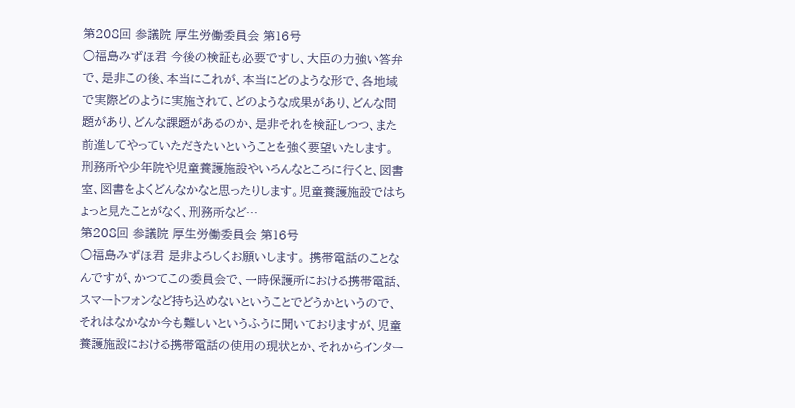第208回 参議院 厚生労働委員会 第16号
○福島みずほ君 今後の検証も必要ですし、大臣の力強い答弁で、是非この後、本当にこれが、本当にどのような形で、各地域で実際どのように実施されて、どのような成果があり、どんな問題があり、どんな課題があるのか、是非それを検証しつつ、また前進してやっていただきたいということを強く要望いたします。 刑務所や少年院や児童養護施設やいろんなところに行くと、図書室、図書をよくどんなかなと思ったりします。児童養護施設ではちょっと見たことがなく、刑務所など…
第208回 参議院 厚生労働委員会 第16号
○福島みずほ君 是非よろしくお願いします。 携帯電話のことなんですが、かつてこの委員会で、一時保護所における携帯電話、スマートフォンなど持ち込めないということでどうかというので、それはなかなか今も難しいというふうに聞いておりますが、児童養護施設における携帯電話の使用の現状とか、それからインター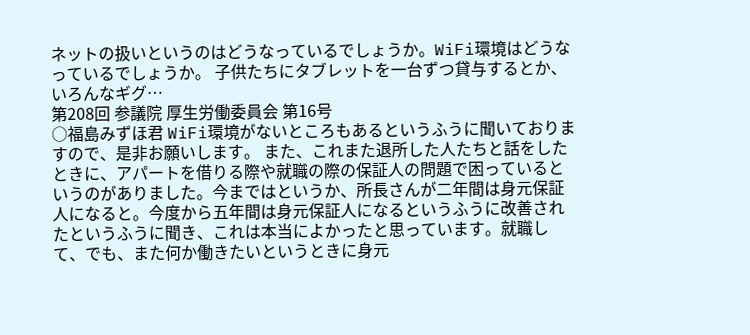ネットの扱いというのはどうなっているでしょうか。WiFi環境はどうなっているでしょうか。 子供たちにタブレットを一台ずつ貸与するとか、いろんなギグ…
第208回 参議院 厚生労働委員会 第16号
○福島みずほ君 WiFi環境がないところもあるというふうに聞いておりますので、是非お願いします。 また、これまた退所した人たちと話をしたときに、アパートを借りる際や就職の際の保証人の問題で困っているというのがありました。今まではというか、所長さんが二年間は身元保証人になると。今度から五年間は身元保証人になるというふうに改善されたというふうに聞き、これは本当によかったと思っています。就職して、でも、また何か働きたいというときに身元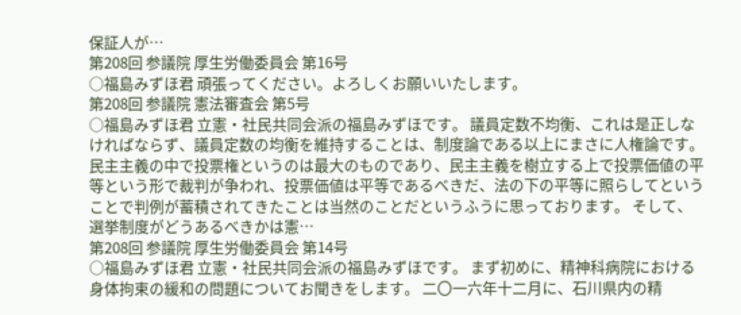保証人が…
第208回 参議院 厚生労働委員会 第16号
○福島みずほ君 頑張ってください。よろしくお願いいたします。
第208回 参議院 憲法審査会 第5号
○福島みずほ君 立憲・社民共同会派の福島みずほです。 議員定数不均衡、これは是正しなければならず、議員定数の均衡を維持することは、制度論である以上にまさに人権論です。民主主義の中で投票権というのは最大のものであり、民主主義を樹立する上で投票価値の平等という形で裁判が争われ、投票価値は平等であるべきだ、法の下の平等に照らしてということで判例が蓄積されてきたことは当然のことだというふうに思っております。 そして、選挙制度がどうあるべきかは憲…
第208回 参議院 厚生労働委員会 第14号
○福島みずほ君 立憲・社民共同会派の福島みずほです。 まず初めに、精神科病院における身体拘束の緩和の問題についてお聞きをします。 二〇一六年十二月に、石川県内の精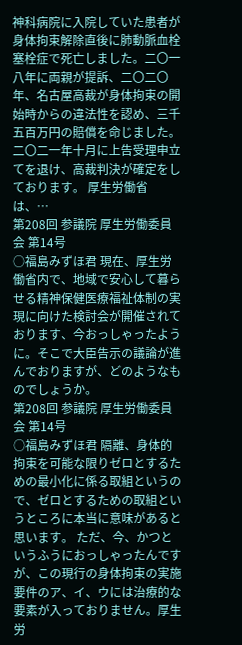神科病院に入院していた患者が身体拘束解除直後に肺動脈血栓塞栓症で死亡しました。二〇一八年に両親が提訴、二〇二〇年、名古屋高裁が身体拘束の開始時からの違法性を認め、三千五百万円の賠償を命じました。二〇二一年十月に上告受理申立てを退け、高裁判決が確定をしております。 厚生労働省は、…
第208回 参議院 厚生労働委員会 第14号
○福島みずほ君 現在、厚生労働省内で、地域で安心して暮らせる精神保健医療福祉体制の実現に向けた検討会が開催されております、今おっしゃったように。そこで大臣告示の議論が進んでおりますが、どのようなものでしょうか。
第208回 参議院 厚生労働委員会 第14号
○福島みずほ君 隔離、身体的拘束を可能な限りゼロとするための最小化に係る取組というので、ゼロとするための取組というところに本当に意味があると思います。 ただ、今、かつというふうにおっしゃったんですが、この現行の身体拘束の実施要件のア、イ、ウには治療的な要素が入っておりません。厚生労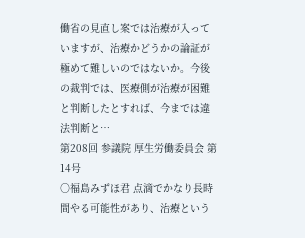働省の見直し案では治療が入っていますが、治療かどうかの論証が極めて難しいのではないか。今後の裁判では、医療側が治療が困難と判断したとすれば、今までは違法判断と…
第208回 参議院 厚生労働委員会 第14号
○福島みずほ君 点滴でかなり長時間やる可能性があり、治療という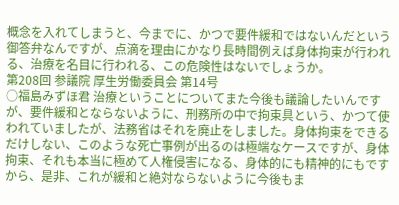概念を入れてしまうと、今までに、かつで要件緩和ではないんだという御答弁なんですが、点滴を理由にかなり長時間例えば身体拘束が行われる、治療を名目に行われる、この危険性はないでしょうか。
第208回 参議院 厚生労働委員会 第14号
○福島みずほ君 治療ということについてまた今後も議論したいんですが、要件緩和とならないように、刑務所の中で拘束具という、かつて使われていましたが、法務省はそれを廃止をしました。身体拘束をできるだけしない、このような死亡事例が出るのは極端なケースですが、身体拘束、それも本当に極めて人権侵害になる、身体的にも精神的にもですから、是非、これが緩和と絶対ならないように今後もま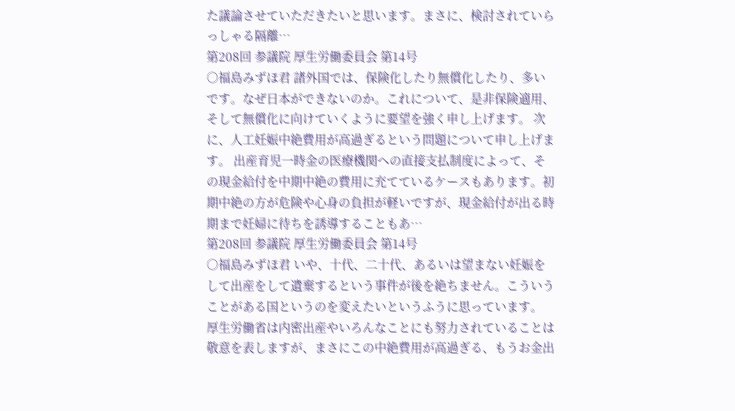た議論させていただきたいと思います。まさに、検討されていらっしゃる隔離…
第208回 参議院 厚生労働委員会 第14号
○福島みずほ君 諸外国では、保険化したり無償化したり、多いです。なぜ日本ができないのか。これについて、是非保険適用、そして無償化に向けていくように要望を強く申し上げます。 次に、人工妊娠中絶費用が高過ぎるという問題について申し上げます。 出産育児一時金の医療機関への直接支払制度によって、その現金給付を中期中絶の費用に充てているケースもあります。初期中絶の方が危険や心身の負担が軽いですが、現金給付が出る時期まで妊婦に待ちを誘導することもあ…
第208回 参議院 厚生労働委員会 第14号
○福島みずほ君 いや、十代、二十代、あるいは望まない妊娠をして出産をして遺棄するという事件が後を絶ちません。こういうことがある国というのを変えたいというふうに思っています。 厚生労働省は内密出産やいろんなことにも努力されていることは敬意を表しますが、まさにこの中絶費用が高過ぎる、もうお金出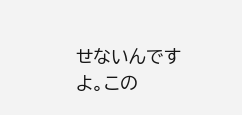せないんですよ。この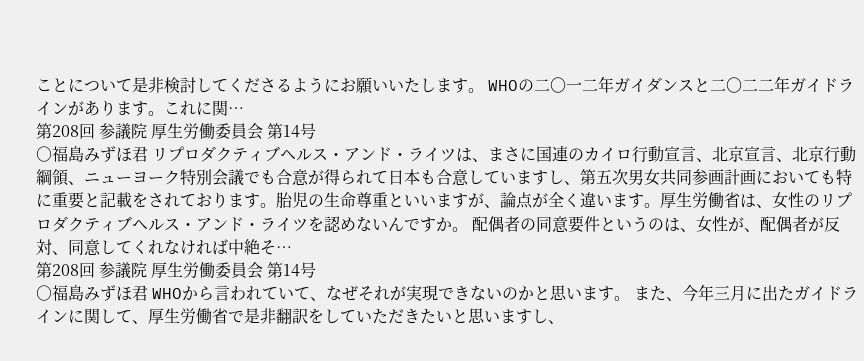ことについて是非検討してくださるようにお願いいたします。 WHOの二〇一二年ガイダンスと二〇二二年ガイドラインがあります。これに関…
第208回 参議院 厚生労働委員会 第14号
○福島みずほ君 リプロダクティブヘルス・アンド・ライツは、まさに国連のカイロ行動宣言、北京宣言、北京行動綱領、ニューヨーク特別会議でも合意が得られて日本も合意していますし、第五次男女共同参画計画においても特に重要と記載をされております。胎児の生命尊重といいますが、論点が全く違います。厚生労働省は、女性のリプロダクティブヘルス・アンド・ライツを認めないんですか。 配偶者の同意要件というのは、女性が、配偶者が反対、同意してくれなければ中絶そ…
第208回 参議院 厚生労働委員会 第14号
○福島みずほ君 WHOから言われていて、なぜそれが実現できないのかと思います。 また、今年三月に出たガイドラインに関して、厚生労働省で是非翻訳をしていただきたいと思いますし、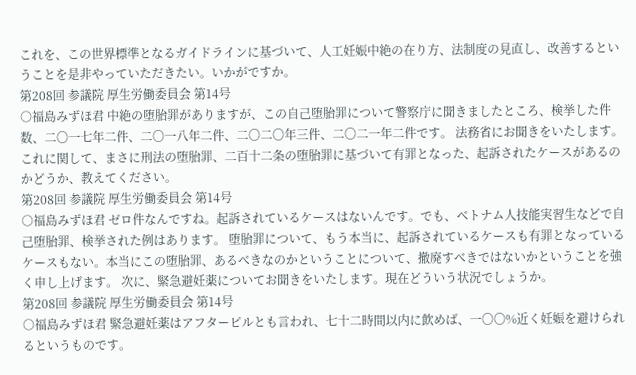これを、この世界標準となるガイドラインに基づいて、人工妊娠中絶の在り方、法制度の見直し、改善するということを是非やっていただきたい。いかがですか。
第208回 参議院 厚生労働委員会 第14号
○福島みずほ君 中絶の堕胎罪がありますが、この自己堕胎罪について警察庁に聞きましたところ、検挙した件数、二〇一七年二件、二〇一八年二件、二〇二〇年三件、二〇二一年二件です。 法務省にお聞きをいたします。 これに関して、まさに刑法の堕胎罪、二百十二条の堕胎罪に基づいて有罪となった、起訴されたケースがあるのかどうか、教えてください。
第208回 参議院 厚生労働委員会 第14号
○福島みずほ君 ゼロ件なんですね。起訴されているケースはないんです。でも、ベトナム人技能実習生などで自己堕胎罪、検挙された例はあります。 堕胎罪について、もう本当に、起訴されているケースも有罪となっているケースもない。本当にこの堕胎罪、あるべきなのかということについて、撤廃すべきではないかということを強く申し上げます。 次に、緊急避妊薬についてお聞きをいたします。現在どういう状況でしょうか。
第208回 参議院 厚生労働委員会 第14号
○福島みずほ君 緊急避妊薬はアフターピルとも言われ、七十二時間以内に飲めば、一〇〇%近く妊娠を避けられるというものです。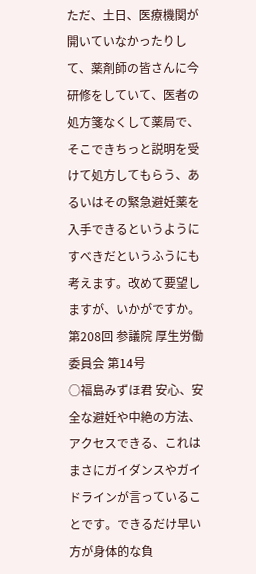ただ、土日、医療機関が開いていなかったりして、薬剤師の皆さんに今研修をしていて、医者の処方箋なくして薬局で、そこできちっと説明を受けて処方してもらう、あるいはその緊急避妊薬を入手できるというようにすべきだというふうにも考えます。改めて要望しますが、いかがですか。
第208回 参議院 厚生労働委員会 第14号
○福島みずほ君 安心、安全な避妊や中絶の方法、アクセスできる、これはまさにガイダンスやガイドラインが言っていることです。できるだけ早い方が身体的な負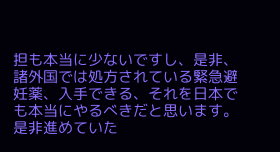担も本当に少ないですし、是非、諸外国では処方されている緊急避妊薬、入手できる、それを日本でも本当にやるべきだと思います。是非進めていた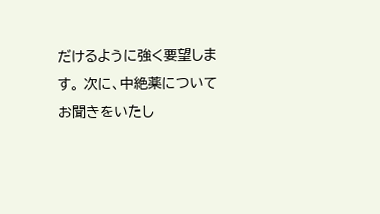だけるように強く要望します。 次に、中絶薬についてお聞きをいたし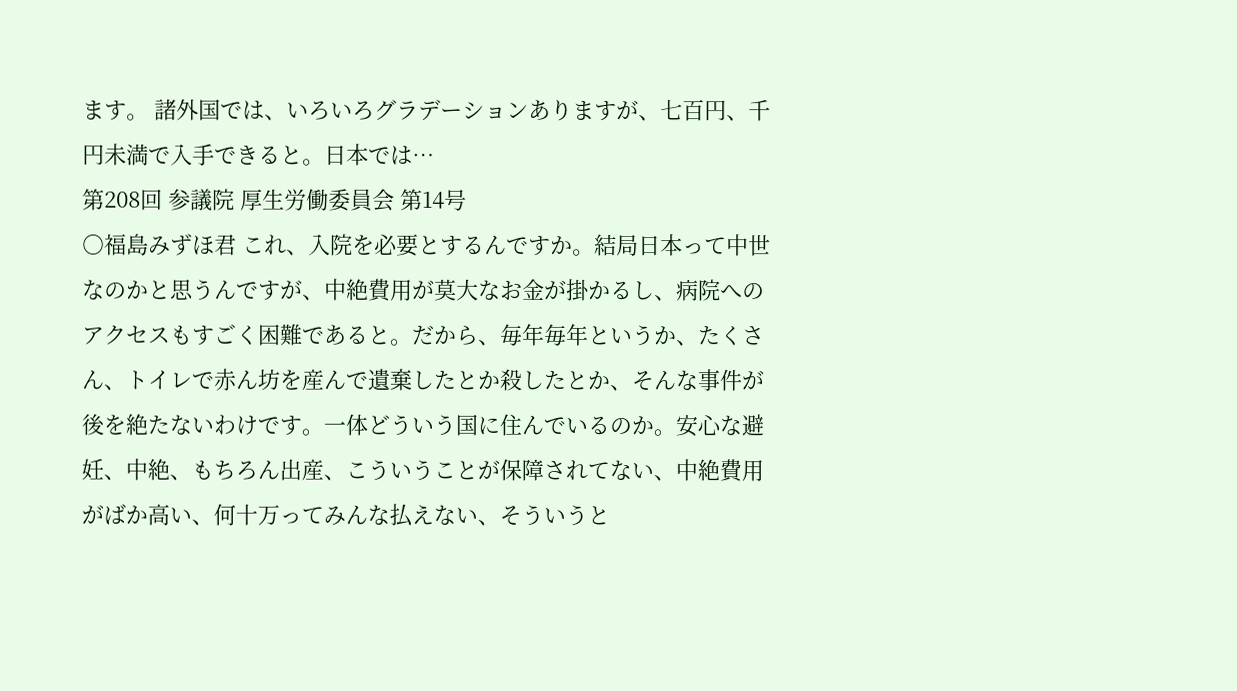ます。 諸外国では、いろいろグラデーションありますが、七百円、千円未満で入手できると。日本では…
第208回 参議院 厚生労働委員会 第14号
○福島みずほ君 これ、入院を必要とするんですか。結局日本って中世なのかと思うんですが、中絶費用が莫大なお金が掛かるし、病院へのアクセスもすごく困難であると。だから、毎年毎年というか、たくさん、トイレで赤ん坊を産んで遺棄したとか殺したとか、そんな事件が後を絶たないわけです。一体どういう国に住んでいるのか。安心な避妊、中絶、もちろん出産、こういうことが保障されてない、中絶費用がばか高い、何十万ってみんな払えない、そういうと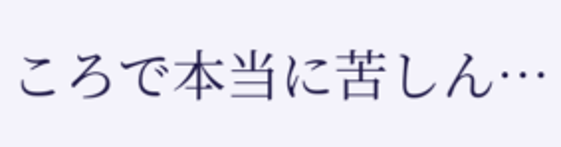ころで本当に苦しん…